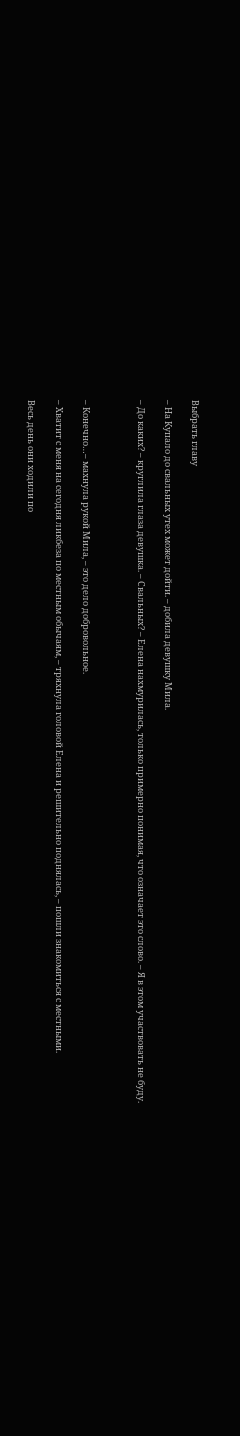Выбрать главу

– На Купало до свальных утех может дойти. – добила девушку Мила.

– До каких? – круглила глаза девушка. – Свальных? – Елена нахмурилась, только примерно понимая, что означает это слово. – Я в этом участвовать не буду.



– Конечно…– махнула рукой Мила, – это дело добровольное.

– Хватит с меня на сегодня ликбеза по местным обычаям, – тряхнула головой Елена и решительно поднялась, – пошли знакомиться с местными.

Весь день они ходили по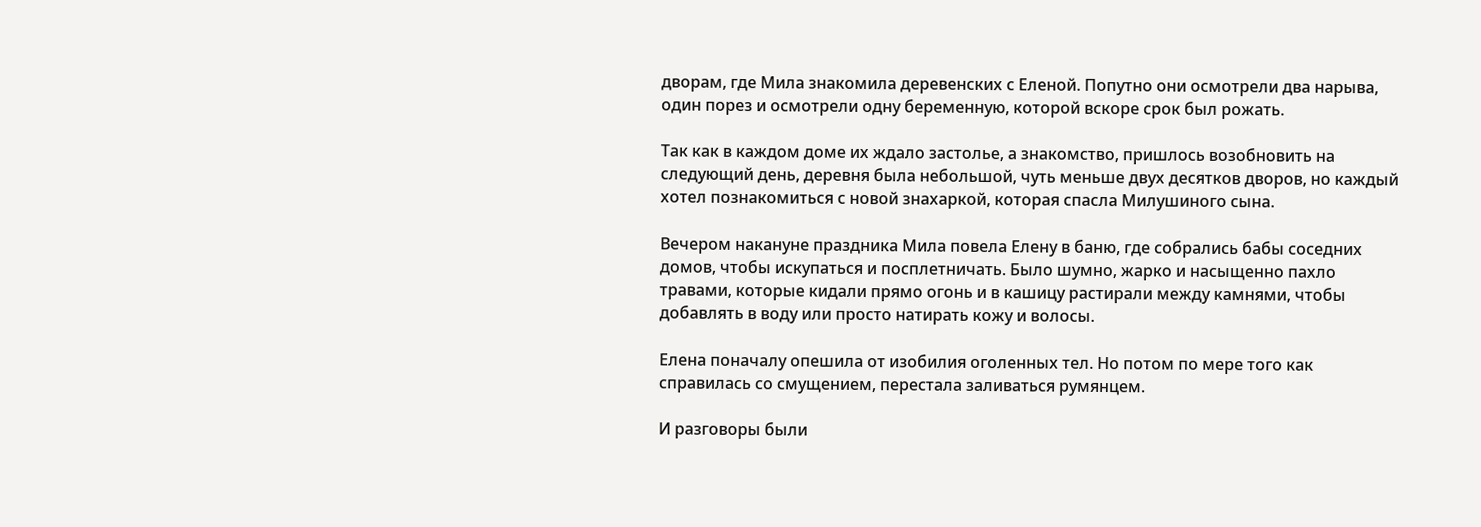дворам, где Мила знакомила деревенских с Еленой. Попутно они осмотрели два нарыва, один порез и осмотрели одну беременную, которой вскоре срок был рожать.

Так как в каждом доме их ждало застолье, а знакомство, пришлось возобновить на следующий день, деревня была небольшой, чуть меньше двух десятков дворов, но каждый хотел познакомиться с новой знахаркой, которая спасла Милушиного сына.

Вечером накануне праздника Мила повела Елену в баню, где собрались бабы соседних домов, чтобы искупаться и посплетничать. Было шумно, жарко и насыщенно пахло травами, которые кидали прямо огонь и в кашицу растирали между камнями, чтобы добавлять в воду или просто натирать кожу и волосы.

Елена поначалу опешила от изобилия оголенных тел. Но потом по мере того как справилась со смущением, перестала заливаться румянцем.

И разговоры были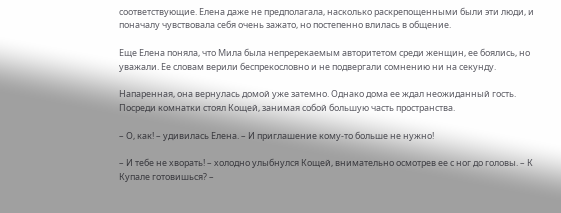соответствующие. Елена даже не предполагала, насколько раскрепощенными были эти люди, и поначалу чувствовала себя очень зажато, но постепенно влилась в общение.

Еще Елена поняла, что Мила была непререкаемым авторитетом среди женщин, ее боялись, но уважали. Ее словам верили беспрекословно и не подвергали сомнению ни на секунду.

Напаренная, она вернулась домой уже затемно. Однако дома ее ждал неожиданный гость. Посреди комнатки стоял Кощей, занимая собой большую часть пространства.

– О, как! – удивилась Елена. – И приглашение кому-то больше не нужно!

– И тебе не хворать! – холодно улыбнулся Кощей, внимательно осмотрев ее с ног до головы. – К Купале готовишься? –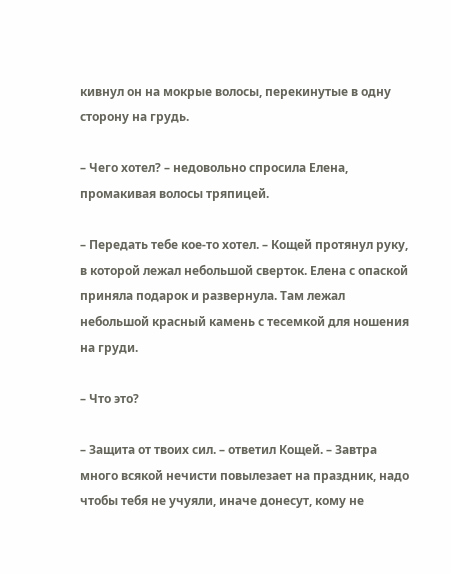кивнул он на мокрые волосы, перекинутые в одну сторону на грудь.

– Чего хотел? – недовольно спросила Елена, промакивая волосы тряпицей.

– Передать тебе кое-то хотел. – Кощей протянул руку, в которой лежал небольшой сверток. Елена с опаской приняла подарок и развернула. Там лежал небольшой красный камень с тесемкой для ношения на груди.

– Что это?

– Защита от твоих сил. – ответил Кощей. – Завтра много всякой нечисти повылезает на праздник, надо чтобы тебя не учуяли, иначе донесут, кому не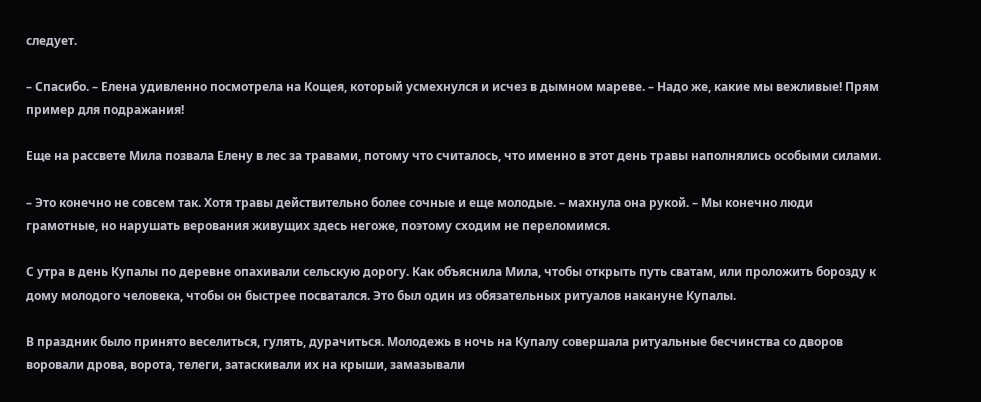следует.

– Спасибо. – Елена удивленно посмотрела на Кощея, который усмехнулся и исчез в дымном мареве. – Надо же, какие мы вежливые! Прям пример для подражания!

Еще на рассвете Мила позвала Елену в лес за травами, потому что считалось, что именно в этот день травы наполнялись особыми силами.

– Это конечно не совсем так. Хотя травы действительно более сочные и еще молодые. – махнула она рукой. – Мы конечно люди грамотные, но нарушать верования живущих здесь негоже, поэтому сходим не переломимся.

С утра в день Купалы по деревне опахивали сельскую дорогу. Как объяснила Мила, чтобы открыть путь сватам, или проложить борозду к дому молодого человека, чтобы он быстрее посватался. Это был один из обязательных ритуалов накануне Купалы.

В праздник было принято веселиться, гулять, дурачиться. Молодежь в ночь на Купалу совершала ритуальные бесчинства со дворов воровали дрова, ворота, телеги, затаскивали их на крыши, замазывали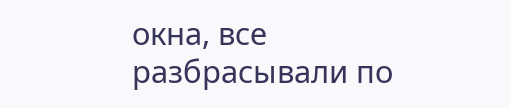окна, все разбрасывали по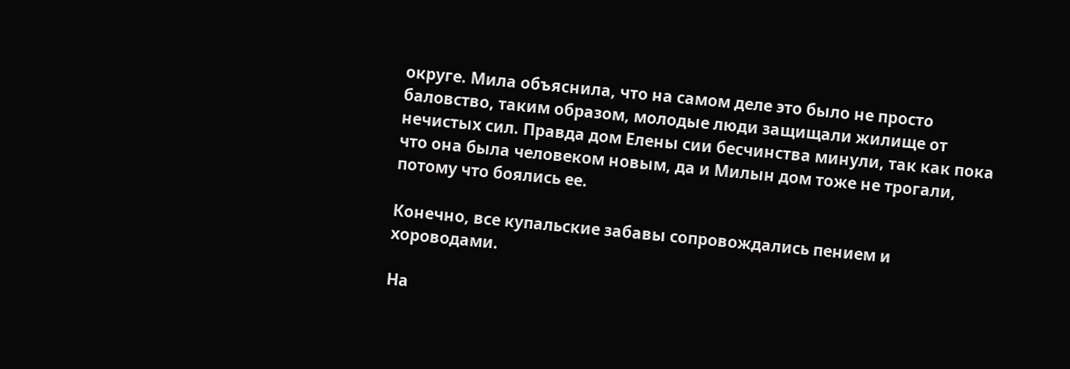округе. Мила объяснила, что на самом деле это было не просто баловство, таким образом, молодые люди защищали жилище от нечистых сил. Правда дом Елены сии бесчинства минули, так как пока что она была человеком новым, да и Милын дом тоже не трогали, потому что боялись ее.

Конечно, все купальские забавы сопровождались пением и хороводами.

На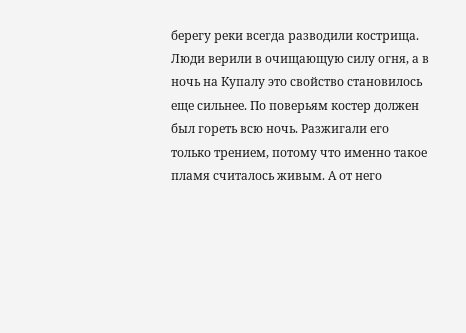берегу реки всегда разводили кострища. Люди верили в очищающую силу огня, а в ночь на Купалу это свойство становилось еще сильнее. По поверьям костер должен был гореть всю ночь. Разжигали его только трением, потому что именно такое пламя считалось живым. А от него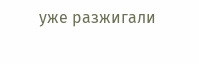уже разжигали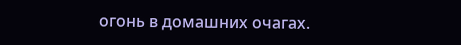огонь в домашних очагах.